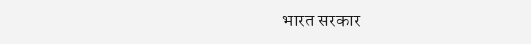भारत सरकार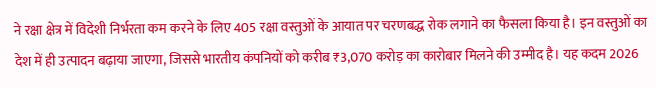ने रक्षा क्षेत्र में विदेशी निर्भरता कम करने के लिए 405 रक्षा वस्तुओं के आयात पर चरणबद्ध रोक लगाने का फैसला किया है। इन वस्तुओं का देश में ही उत्पादन बढ़ाया जाएगा, जिससे भारतीय कंपनियों को करीब ₹3,070 करोड़ का कारोबार मिलने की उम्मीद है। यह कदम 2026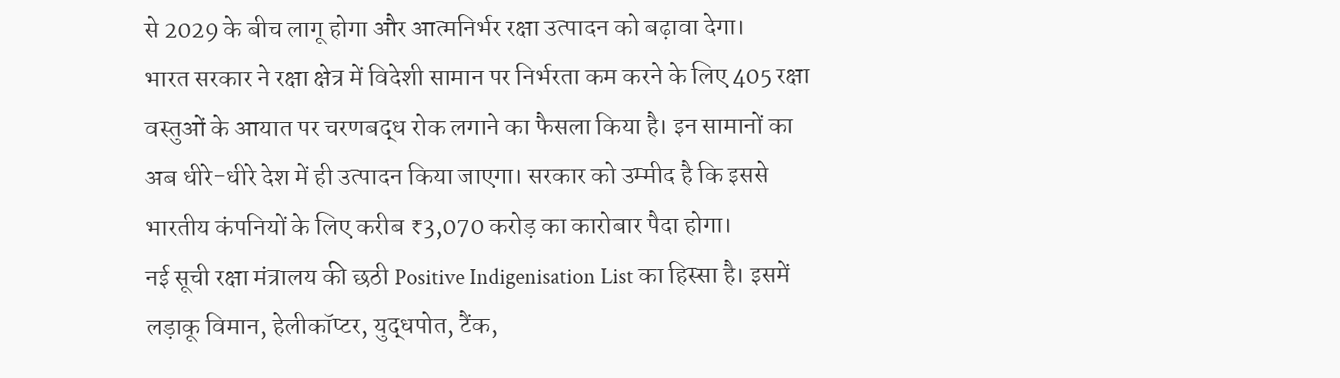से 2029 के बीच लागू होगा और आत्मनिर्भर रक्षा उत्पादन को बढ़ावा देगा।
भारत सरकार ने रक्षा क्षेत्र में विदेशी सामान पर निर्भरता कम करने के लिए 405 रक्षा वस्तुओं के आयात पर चरणबद्ध रोक लगाने का फैसला किया है। इन सामानों का अब धीरे-धीरे देश में ही उत्पादन किया जाएगा। सरकार को उम्मीद है कि इससे भारतीय कंपनियों के लिए करीब ₹3,070 करोड़ का कारोबार पैदा होगा।
नई सूची रक्षा मंत्रालय की छठी Positive Indigenisation List का हिस्सा है। इसमें लड़ाकू विमान, हेलीकॉप्टर, युद्धपोत, टैंक,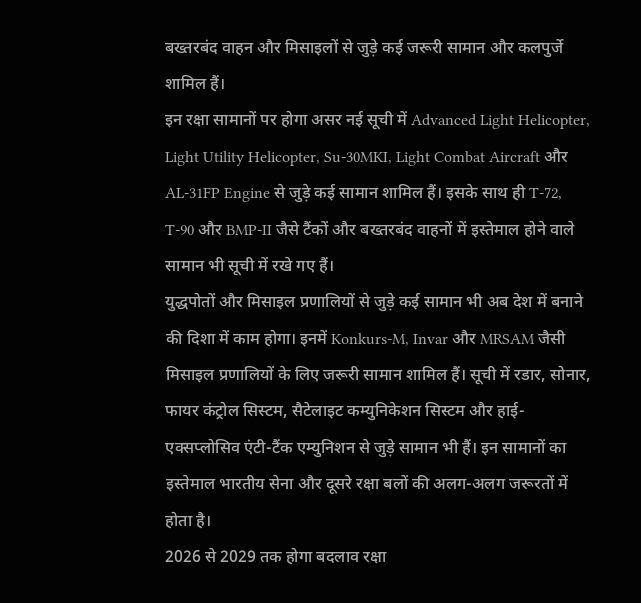बख्तरबंद वाहन और मिसाइलों से जुड़े कई जरूरी सामान और कलपुर्जे शामिल हैं।
इन रक्षा सामानों पर होगा असर नई सूची में Advanced Light Helicopter, Light Utility Helicopter, Su-30MKI, Light Combat Aircraft और AL-31FP Engine से जुड़े कई सामान शामिल हैं। इसके साथ ही T-72, T-90 और BMP-II जैसे टैंकों और बख्तरबंद वाहनों में इस्तेमाल होने वाले सामान भी सूची में रखे गए हैं।
युद्धपोतों और मिसाइल प्रणालियों से जुड़े कई सामान भी अब देश में बनाने की दिशा में काम होगा। इनमें Konkurs-M, Invar और MRSAM जैसी मिसाइल प्रणालियों के लिए जरूरी सामान शामिल हैं। सूची में रडार, सोनार, फायर कंट्रोल सिस्टम, सैटेलाइट कम्युनिकेशन सिस्टम और हाई-एक्सप्लोसिव एंटी-टैंक एम्युनिशन से जुड़े सामान भी हैं। इन सामानों का इस्तेमाल भारतीय सेना और दूसरे रक्षा बलों की अलग-अलग जरूरतों में होता है।
2026 से 2029 तक होगा बदलाव रक्षा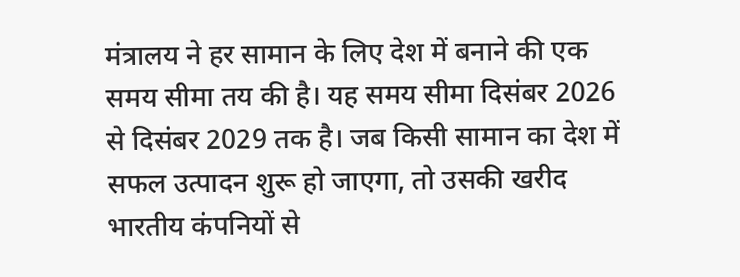मंत्रालय ने हर सामान के लिए देश में बनाने की एक समय सीमा तय की है। यह समय सीमा दिसंबर 2026 से दिसंबर 2029 तक है। जब किसी सामान का देश में सफल उत्पादन शुरू हो जाएगा, तो उसकी खरीद भारतीय कंपनियों से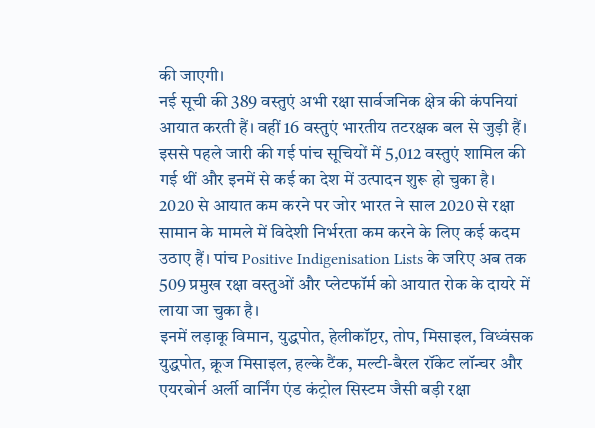की जाएगी।
नई सूची की 389 वस्तुएं अभी रक्षा सार्वजनिक क्षेत्र की कंपनियां आयात करती हैं। वहीं 16 वस्तुएं भारतीय तटरक्षक बल से जुड़ी हैं। इससे पहले जारी की गई पांच सूचियों में 5,012 वस्तुएं शामिल की गई थीं और इनमें से कई का देश में उत्पादन शुरू हो चुका है।
2020 से आयात कम करने पर जोर भारत ने साल 2020 से रक्षा सामान के मामले में विदेशी निर्भरता कम करने के लिए कई कदम उठाए हैं। पांच Positive Indigenisation Lists के जरिए अब तक 509 प्रमुख रक्षा वस्तुओं और प्लेटफॉर्म को आयात रोक के दायरे में लाया जा चुका है।
इनमें लड़ाकू विमान, युद्धपोत, हेलीकॉप्टर, तोप, मिसाइल, विध्वंसक युद्धपोत, क्रूज मिसाइल, हल्के टैंक, मल्टी-बैरल रॉकेट लॉन्चर और एयरबोर्न अर्ली वार्निंग एंड कंट्रोल सिस्टम जैसी बड़ी रक्षा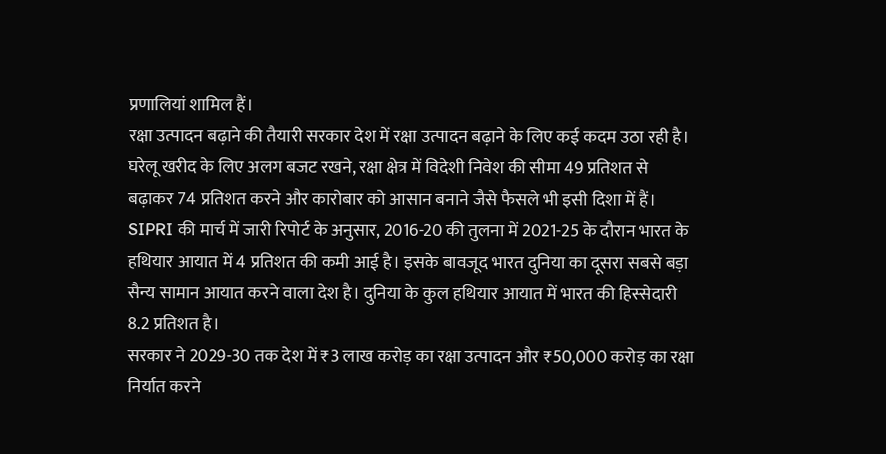प्रणालियां शामिल हैं।
रक्षा उत्पादन बढ़ाने की तैयारी सरकार देश में रक्षा उत्पादन बढ़ाने के लिए कई कदम उठा रही है। घरेलू खरीद के लिए अलग बजट रखने, रक्षा क्षेत्र में विदेशी निवेश की सीमा 49 प्रतिशत से बढ़ाकर 74 प्रतिशत करने और कारोबार को आसान बनाने जैसे फैसले भी इसी दिशा में हैं।
SIPRI की मार्च में जारी रिपोर्ट के अनुसार, 2016-20 की तुलना में 2021-25 के दौरान भारत के हथियार आयात में 4 प्रतिशत की कमी आई है। इसके बावजूद भारत दुनिया का दूसरा सबसे बड़ा सैन्य सामान आयात करने वाला देश है। दुनिया के कुल हथियार आयात में भारत की हिस्सेदारी 8.2 प्रतिशत है।
सरकार ने 2029-30 तक देश में ₹3 लाख करोड़ का रक्षा उत्पादन और ₹50,000 करोड़ का रक्षा निर्यात करने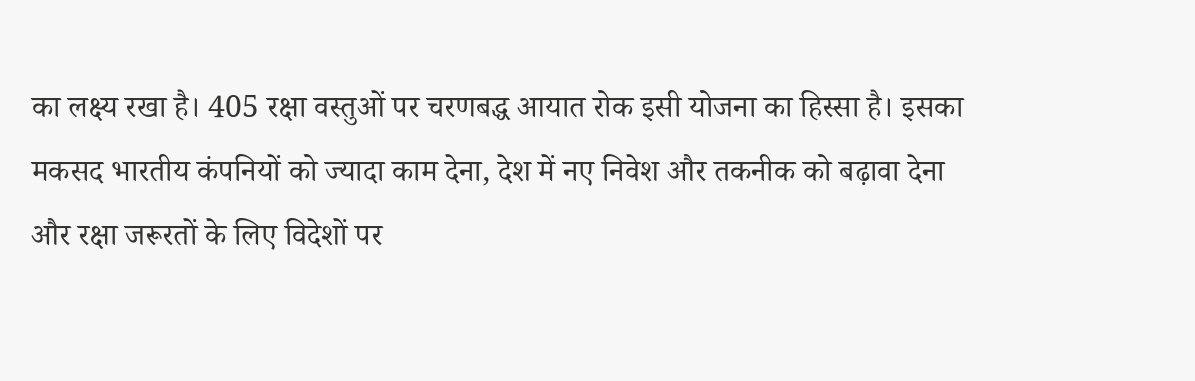का लक्ष्य रखा है। 405 रक्षा वस्तुओं पर चरणबद्ध आयात रोक इसी योजना का हिस्सा है। इसका मकसद भारतीय कंपनियों को ज्यादा काम देना, देश में नए निवेश और तकनीक को बढ़ावा देना और रक्षा जरूरतों के लिए विदेशों पर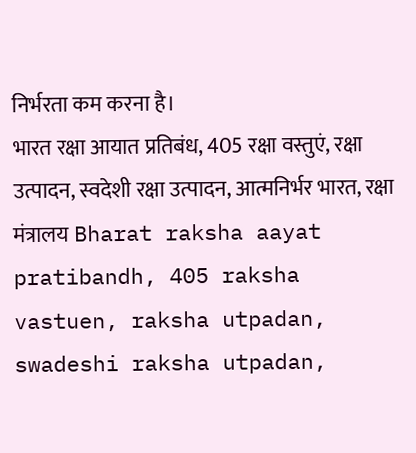निर्भरता कम करना है।
भारत रक्षा आयात प्रतिबंध, 405 रक्षा वस्तुएं, रक्षा उत्पादन, स्वदेशी रक्षा उत्पादन, आत्मनिर्भर भारत, रक्षा मंत्रालय Bharat raksha aayat pratibandh, 405 raksha vastuen, raksha utpadan, swadeshi raksha utpadan,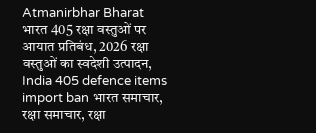Atmanirbhar Bharat भारत 405 रक्षा वस्तुओं पर आयात प्रतिबंध, 2026 रक्षा वस्तुओं का स्वदेशी उत्पादन, India 405 defence items import ban भारत समाचार, रक्षा समाचार, रक्षा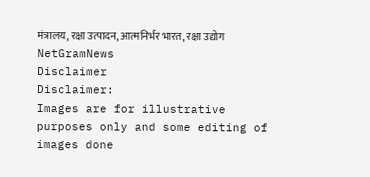मंत्रालय, रक्षा उत्पादन, आत्मनिर्भर भारत, रक्षा उद्योग NetGramNews
Disclaimer
Disclaimer:
Images are for illustrative purposes only and some editing of images done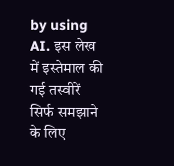by using AI. इस लेख में इस्तेमाल की गई तस्वीरें सिर्फ समझाने के लिए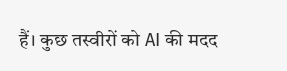हैं। कुछ तस्वीरों को AI की मदद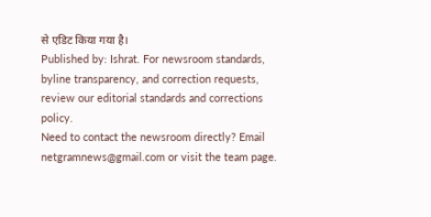से एडिट किया गया है।
Published by: Ishrat. For newsroom standards, byline transparency, and correction requests, review our editorial standards and corrections policy.
Need to contact the newsroom directly? Email netgramnews@gmail.com or visit the team page.